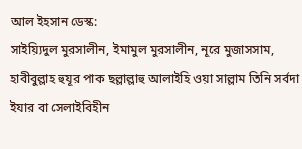আল ইহসান ডেস্ক:
সাইয়্যিদুল মুরসালীন, ইমামুল মুরসালীন, নূরে মুজাসসাম, হাবীবুল্লাহ হুযূর পাক ছল্লাল্লাহু আলাইহি ওয়া সাল্লাম তিনি সর্বদা ইযার বা সেলাইবিহীন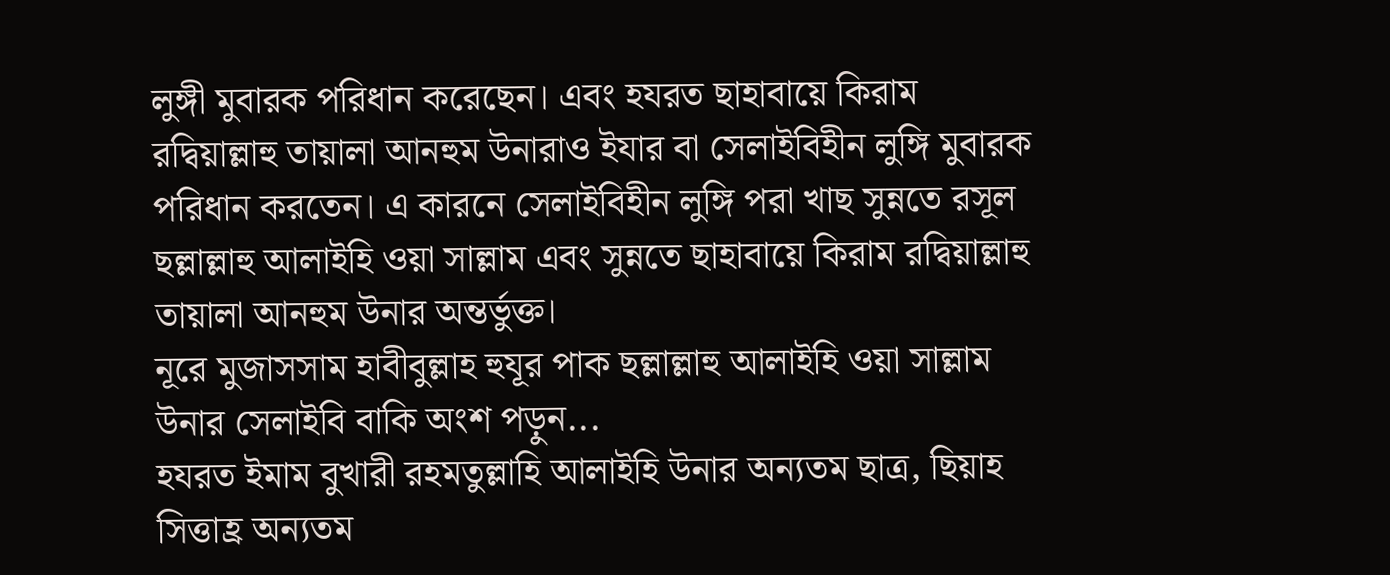লুঙ্গী মুবারক পরিধান করেছেন। এবং হযরত ছাহাবায়ে কিরাম রদ্বিয়াল্লাহু তায়ালা আনহুম উনারাও ইযার বা সেলাইবিহীন লুঙ্গি মুবারক পরিধান করতেন। এ কারনে সেলাইবিহীন লুঙ্গি পরা খাছ সুন্নতে রসূল ছল্লাল্লাহু আলাইহি ওয়া সাল্লাম এবং সুন্নতে ছাহাবায়ে কিরাম রদ্বিয়াল্লাহু তায়ালা আনহুম উনার অন্তর্ভুক্ত।
নূরে মুজাসসাম হাবীবুল্লাহ হুযূর পাক ছল্লাল্লাহু আলাইহি ওয়া সাল্লাম উনার সেলাইবি বাকি অংশ পড়ুন...
হযরত ইমাম বুখারী রহমতুল্লাহি আলাইহি উনার অন্যতম ছাত্র, ছিয়াহ সিত্তাহ্র অন্যতম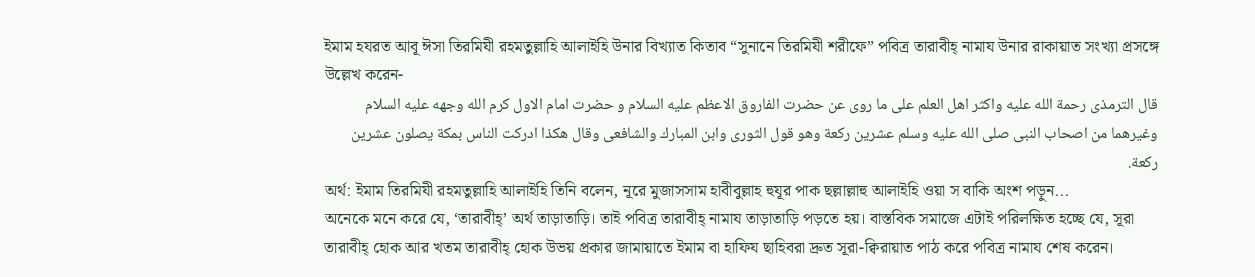ইমাম হযরত আবূ ঈসা তিরমিযী রহমতুল্লাহি আলাইহি উনার বিখ্যাত কিতাব “সুনানে তিরমিযী শরীফে” পবিত্র তারাবীহ্ নামায উনার রাকায়াত সংখ্যা প্রসঙ্গে উল্লেখ করেন-
قال الترمذى رحمة الله عليه واكثر اهل العلم على ما روى عن حضرت الفاروق الاعظم عليه السلام و حضرت امام الاول كرم الله وجهه عليه السلام وغيرهما من اصحاب النبى صلى الله عليه وسلم عشرين ركعة وهو قول الثورى وابن المبارك والشافعى وقال هكذا ادركت الناس بمكة يصلون عشرين ركعة.
অর্থ: ইমাম তিরমিযী রহমতুল্লাহি আলাইহি তিনি বলেন, নূরে মুজাসসাম হাবীবুল্লাহ হুযূর পাক ছল্লাল্লাহু আলাইহি ওয়া স বাকি অংশ পড়ুন...
অনেকে মনে করে যে, ‘তারাবীহ্’ অর্থ তাড়াতাড়ি। তাই পবিত্র তারাবীহ্ নামায তাড়াতাড়ি পড়তে হয়। বাস্তবিক সমাজে এটাই পরিলক্ষিত হচ্ছে যে, সূরা তারাবীহ্ হোক আর খতম তারাবীহ্ হোক উভয় প্রকার জামায়াতে ইমাম বা হাফিয ছাহিবরা দ্রুত সূরা-ক্বিরায়াত পাঠ করে পবিত্র নামায শেষ করেন।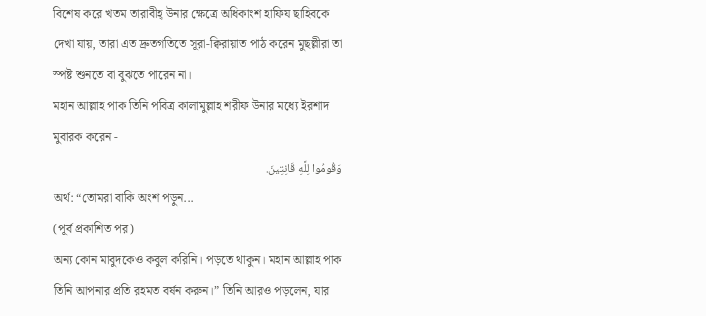বিশেষ করে খতম তারাবীহ্ উনার ক্ষেত্রে অধিকাংশ হাফিয ছাহিবকে দেখা যায়, তারা এত দ্রুতগতিতে সূরা-ক্বিরায়াত পাঠ করেন মুছল্লীরা তা স্পষ্ট শুনতে বা বুঝতে পারেন না।
মহান আল্লাহ পাক তিনি পবিত্র কালামুল্লাহ শরীফ উনার মধ্যে ইরশাদ মুবারক করেন -
وَقُومُوا لِلَّهِ قَانِتِينَ.
অর্থ: “তোমরা বাকি অংশ পড়ুন...
(পূর্ব প্রকাশিত পর)
অন্য কোন মাবুদকেও কবুল করিনি। পড়তে থাকুন। মহান আল্লাহ পাক তিনি আপনার প্রতি রহমত বর্ষন করুন।” তিনি আরও পড়লেন, যার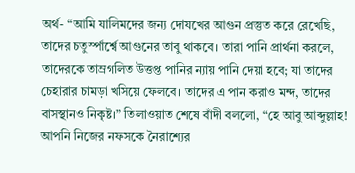অর্থ- “আমি যালিমদের জন্য দোযখের আগুন প্রস্তুত করে রেখেছি, তাদের চতুর্স্পার্শ্বে আগুনের তাবু থাকবে। তারা পানি প্রার্থনা করলে, তাদেরকে তাম্রগলিত উত্তপ্ত পানির ন্যায় পানি দেয়া হবে; যা তাদের চেহারার চামড়া খসিয়ে ফেলবে। তাদের এ পান করাও মন্দ, তাদের বাসস্থানও নিকৃষ্ট।” তিলাওয়াত শেষে বাঁদী বললো, “হে আবু আব্দুল্লাহ! আপনি নিজের নফসকে নৈরাশ্যের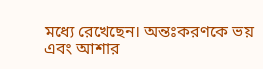মধ্যে রেখেছেন। অন্তঃকরণকে ভয় এবং আশার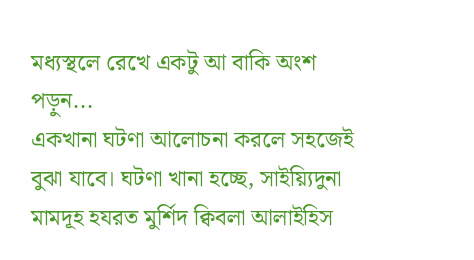মধ্যস্থলে রেখে একটু আ বাকি অংশ পড়ুন...
একখানা ঘটণা আলোচনা করলে সহজেই বুঝা যাবে। ঘটণা খানা হচ্ছে, সাইয়্যিদুনা মামদূহ হযরত মুর্শিদ ক্বিবলা আলাইহিস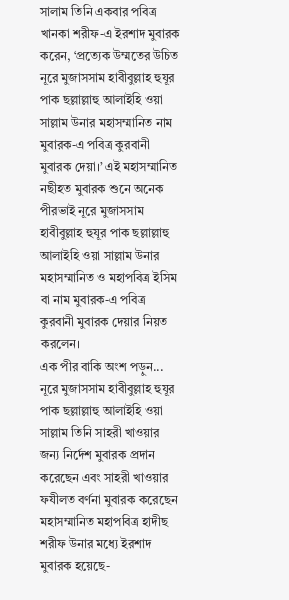সালাম তিনি একবার পবিত্র খানকা শরীফ-এ ইরশাদ মুবারক করেন, ‘প্রত্যেক উম্মতের উচিত নূরে মুজাসসাম হাবীবুল্লাহ হুযূর পাক ছল্লাল্লাহু আলাইহি ওয়া সাল্লাম উনার মহাসম্মানিত নাম মুবারক-এ পবিত্র কুরবানী মুবারক দেয়া।’ এই মহাসম্মানিত নছীহত মুবারক শুনে অনেক পীরভাই নূরে মুজাসসাম হাবীবুল্লাহ হুযূর পাক ছল্লাল্লাহু আলাইহি ওয়া সাল্লাম উনার মহাসম্মানিত ও মহাপবিত্র ইসিম বা নাম মুবারক-এ পবিত্র কুরবানী মুবারক দেয়ার নিয়ত করলেন।
এক পীর বাকি অংশ পড়ুন...
নূরে মুজাসসাম হাবীবুল্লাহ হুযূর পাক ছল্লাল্লাহু আলাইহি ওয়া সাল্লাম তিনি সাহরী খাওয়ার জন্য নির্দেশ মুবারক প্রদান করেছেন এবং সাহরী খাওয়ার ফযীলত বর্ণনা মুবারক করেছেন
মহাসম্মানিত মহাপবিত্র হাদীছ শরীফ উনার মধ্যে ইরশাদ মুবারক হয়েছে-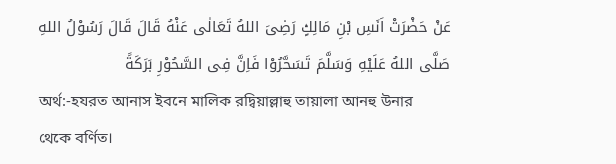عَنْ حَضْرَتْ اَنَسِ بْنِ مَالِكٍ رَضِىَ اللهُ تَعَالٰى عَنْهُ قَالَ قَالَ رَسُوْلُ اللهِ صَلَّى اللهُ عَلَيْهِ وَسَلَّمَ تَسَحَّرُوْا فَاِنَّ فِى السَّحُوْرِ بَرَكَةً
অর্থ:-হযরত আনাস ইবনে মালিক রদ্বিয়াল্লাহু তায়ালা আনহু উনার থেকে বর্ণিত।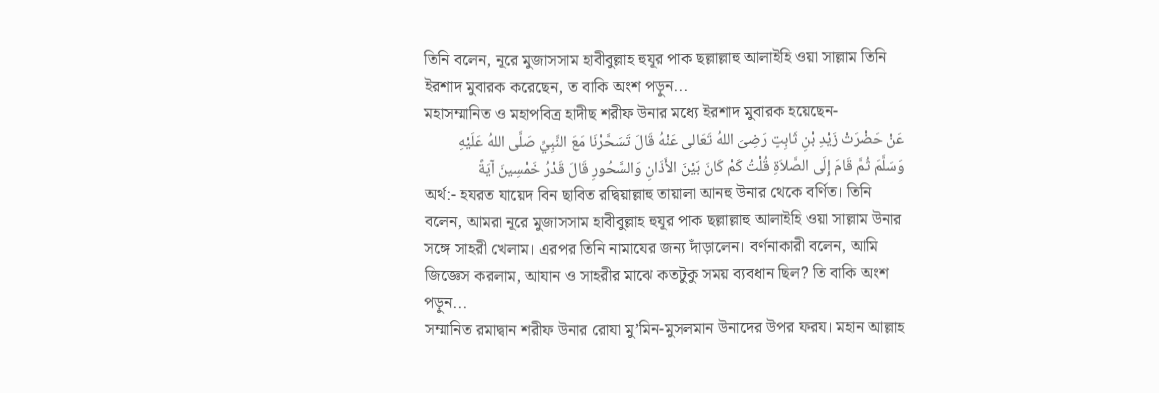তিনি বলেন, নূরে মুজাসসাম হাবীবুল্লাহ হুযূর পাক ছল্লাল্লাহু আলাইহি ওয়া সাল্লাম তিনি ইরশাদ মুবারক করেছেন, ত বাকি অংশ পড়ুন...
মহাসম্মানিত ও মহাপবিত্র হাদীছ শরীফ উনার মধ্যে ইরশাদ মুবারক হয়েছেন-
عَنْ حَضْرَتْ زَيْدِ بْنِ ثَابِتٍ رَضِىَ اللهُ تَعَالى عَنْهُ قَالَ تَسَحَّرْنَا مَعَ النَّبِيِّ صَلَّى اللهُ عَلَيْهِ وَسَلَّمَ ثُمَّ قَامَ إِلَى الصَّلاَةِ قُلْتُ كَمْ كَانَ بَيْنَ الأَذَانِ وَالسَّحُورِ قَالَ قَدْرُ خَمْسِينَ آيَةً
অর্থ:- হযরত যায়েদ বিন ছাবিত রদ্বিয়াল্লাহু তায়ালা আনহু উনার থেকে বর্ণিত। তিনি বলেন, আমরা নূরে মুজাসসাম হাবীবুল্লাহ হুযূর পাক ছল্লাল্লাহু আলাইহি ওয়া সাল্লাম উনার সঙ্গে সাহরী খেলাম। এরপর তিনি নামাযের জন্য দাঁড়ালেন। বর্ণনাকারী বলেন, আমি জিজ্ঞেস করলাম, আযান ও সাহরীর মাঝে কতটুকু সময় ব্যবধান ছিল? তি বাকি অংশ পড়ুন...
সম্মানিত রমাদ্বান শরীফ উনার রোযা মু’মিন-মুসলমান উনাদের উপর ফরয। মহান আল্লাহ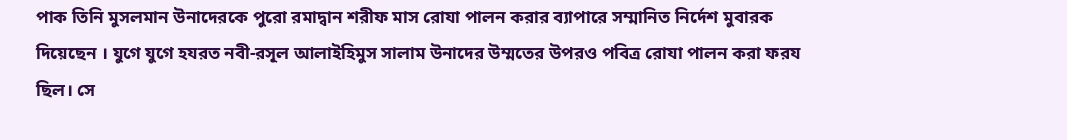পাক তিনি মুসলমান উনাদেরকে পুরো রমাদ্বান শরীফ মাস রোযা পালন করার ব্যাপারে সম্মানিত নির্দেশ মুবারক দিয়েছেন । যুগে যুগে হযরত নবী-রসূল আলাইহিমুস সালাম উনাদের উম্মতের উপরও পবিত্র রোযা পালন করা ফরয ছিল। সে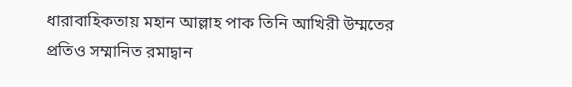ধারাবাহিকতায় মহান আল্লাহ পাক তিনি আখিরী উম্মতের প্রতিও সম্মানিত রমাদ্বান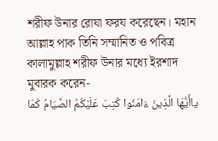শরীফ উনার রোযা ফরয করেছেন। মহান আল্লাহ পাক তিনি সম্মানিত ও পবিত্র কালামুল্লাহ শরীফ উনার মধ্যে ইরশাদ মুবারক করেন-
ياأَيُّهَا الَّذِينَ ءَامَنُوا كُتِبَ عَلَيْكُمُ الصِّيَامُ كَمَا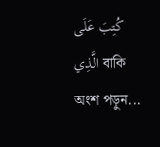كُتِبَ عَلَى الَّذِي বাকি অংশ পড়ুন...